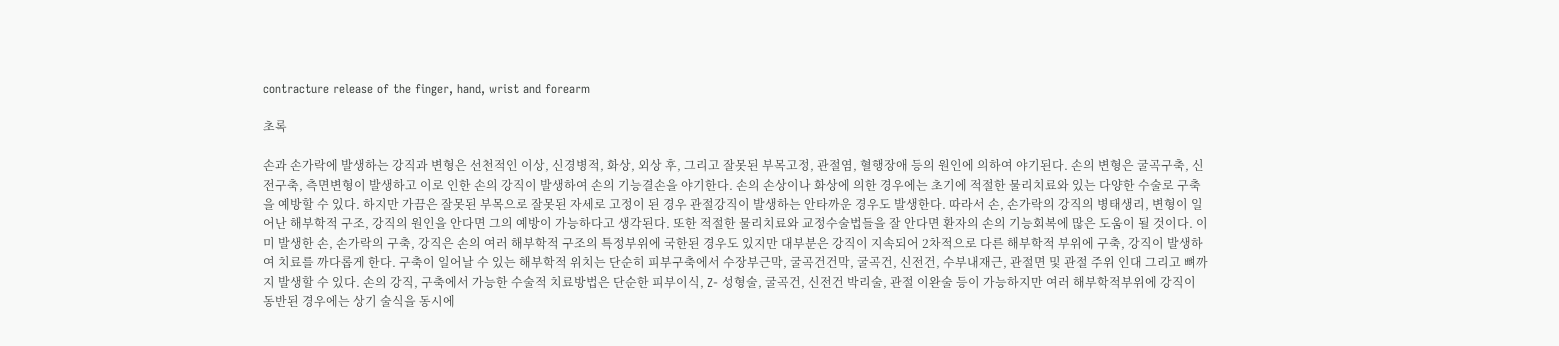contracture release of the finger, hand, wrist and forearm

초록

손과 손가락에 발생하는 강직과 변형은 선천적인 이상, 신경병적, 화상, 외상 후, 그리고 잘못된 부목고정, 관절염, 혈행장애 등의 원인에 의하여 야기된다. 손의 변형은 굴곡구축, 신전구축, 측면변형이 발생하고 이로 인한 손의 강직이 발생하여 손의 기능결손을 야기한다. 손의 손상이나 화상에 의한 경우에는 초기에 적절한 물리치료와 있는 다양한 수술로 구축을 예방할 수 있다. 하지만 가끔은 잘못된 부목으로 잘못된 자세로 고정이 된 경우 관절강직이 발생하는 안타까운 경우도 발생한다. 따라서 손, 손가락의 강직의 병태생리, 변형이 일어난 해부학적 구조, 강직의 원인을 안다면 그의 예방이 가능하다고 생각된다. 또한 적절한 물리치료와 교정수술법들을 잘 안다면 환자의 손의 기능회복에 많은 도움이 될 것이다. 이미 발생한 손, 손가락의 구축, 강직은 손의 여러 해부학적 구조의 특정부위에 국한된 경우도 있지만 대부분은 강직이 지속되어 2차적으로 다른 해부학적 부위에 구축, 강직이 발생하여 치료를 까다롭게 한다. 구축이 일어날 수 있는 해부학적 위치는 단순히 피부구축에서 수장부근막, 굴곡건건막, 굴곡건, 신전건, 수부내재근, 관절면 및 관절 주위 인대 그리고 뼈까지 발생할 수 있다. 손의 강직, 구축에서 가능한 수술적 치료방법은 단순한 피부이식, Z- 성형술, 굴곡건, 신전건 박리술, 관절 이완술 등이 가능하지만 여러 해부학적부위에 강직이 동반된 경우에는 상기 술식을 동시에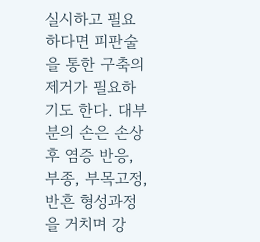실시하고 필요하다면 피판술을 통한 구축의 제거가 필요하기도 한다. 대부분의 손은 손상 후 염증 반응, 부종, 부목고정, 반흔 형성과정을 거치며 강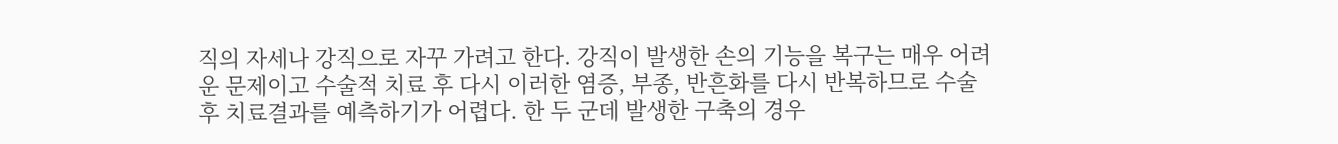직의 자세나 강직으로 자꾸 가려고 한다. 강직이 발생한 손의 기능을 복구는 매우 어려운 문제이고 수술적 치료 후 다시 이러한 염증, 부종, 반흔화를 다시 반복하므로 수술 후 치료결과를 예측하기가 어렵다. 한 두 군데 발생한 구축의 경우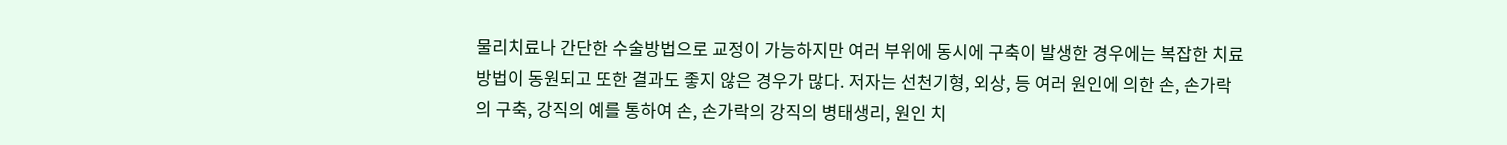물리치료나 간단한 수술방법으로 교정이 가능하지만 여러 부위에 동시에 구축이 발생한 경우에는 복잡한 치료방법이 동원되고 또한 결과도 좋지 않은 경우가 많다. 저자는 선천기형, 외상, 등 여러 원인에 의한 손, 손가락의 구축, 강직의 예를 통하여 손, 손가락의 강직의 병태생리, 원인 치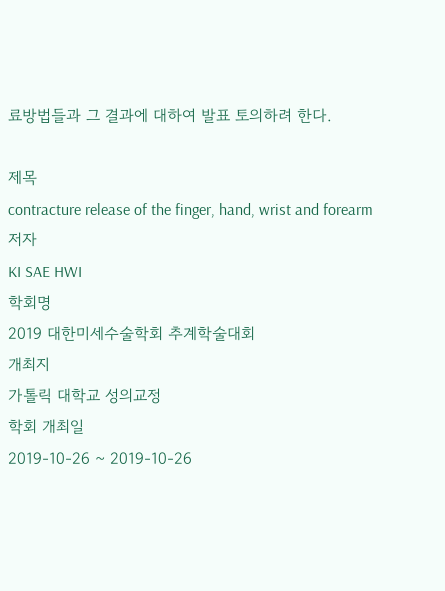료방법들과 그 결과에 대하여 발표 토의하려 한다.

제목
contracture release of the finger, hand, wrist and forearm
저자
KI SAE HWI
학회명
2019 대한미세수술학회 추계학술대회
개최지
가톨릭 대학교 성의교정
학회 개최일
2019-10-26 ~ 2019-10-26